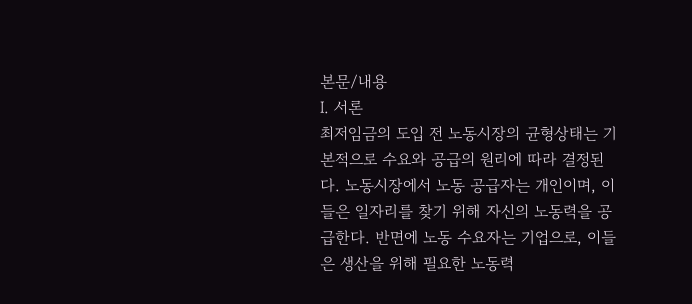본문/내용
Ⅰ. 서론
최저임금의 도입 전 노동시장의 균형상태는 기본적으로 수요와 공급의 원리에 따라 결정된다. 노동시장에서 노동 공급자는 개인이며, 이들은 일자리를 찾기 위해 자신의 노동력을 공급한다. 반면에 노동 수요자는 기업으로, 이들은 생산을 위해 필요한 노동력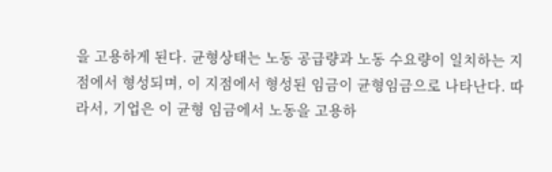을 고용하게 된다. 균형상태는 노동 공급량과 노동 수요량이 일치하는 지점에서 형성되며, 이 지점에서 형성된 임금이 균형임금으로 나타난다. 따라서, 기업은 이 균형 임금에서 노동을 고용하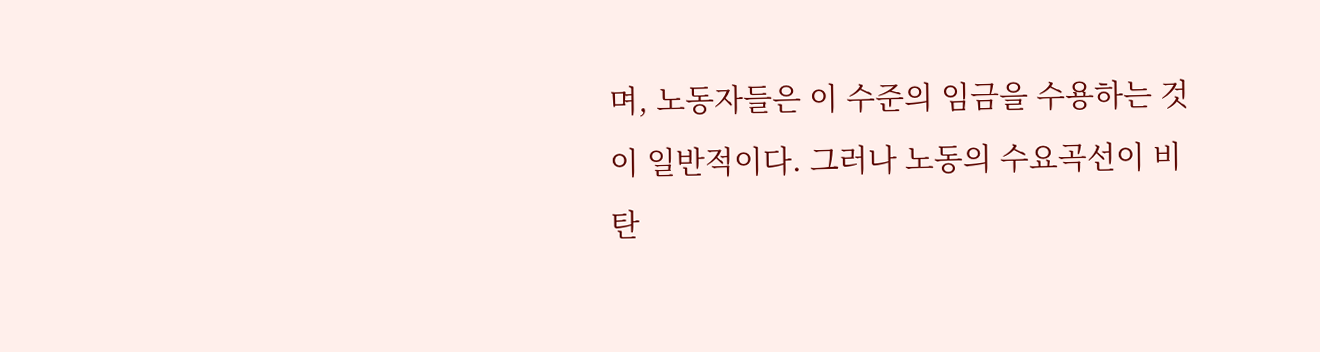며, 노동자들은 이 수준의 임금을 수용하는 것이 일반적이다. 그러나 노동의 수요곡선이 비탄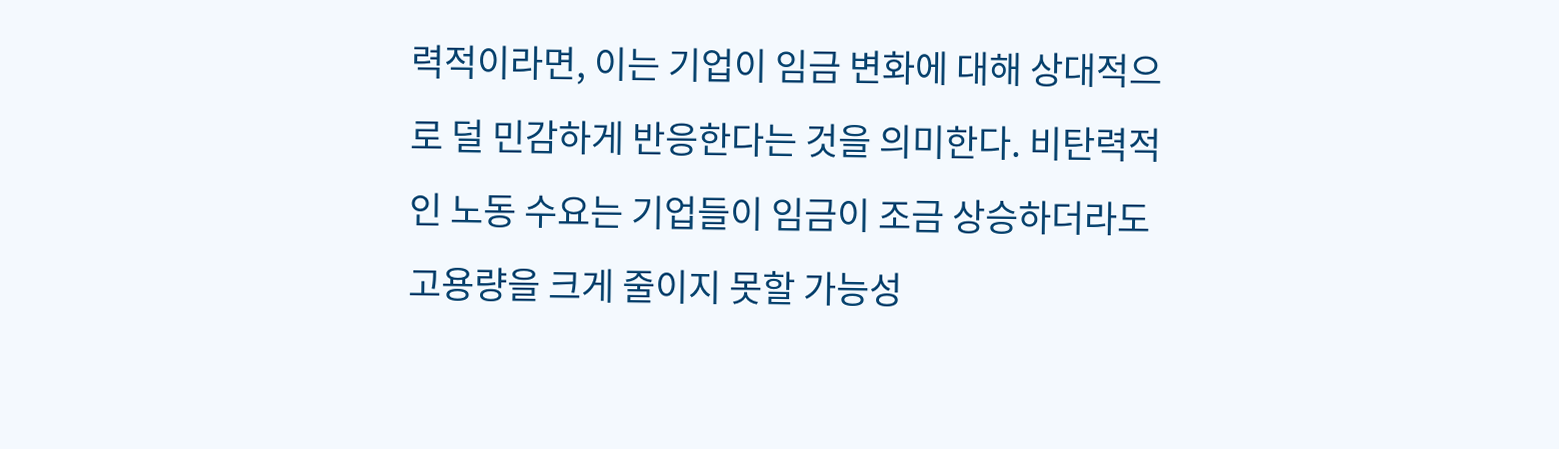력적이라면, 이는 기업이 임금 변화에 대해 상대적으로 덜 민감하게 반응한다는 것을 의미한다. 비탄력적인 노동 수요는 기업들이 임금이 조금 상승하더라도 고용량을 크게 줄이지 못할 가능성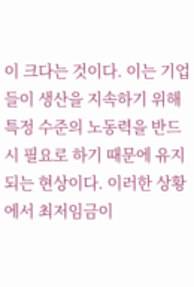이 크다는 것이다. 이는 기업들이 생산을 지속하기 위해 특정 수준의 노동력을 반드시 필요로 하기 때문에 유지되는 현상이다. 이러한 상황에서 최저임금이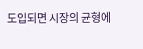도입되면 시장의 균형에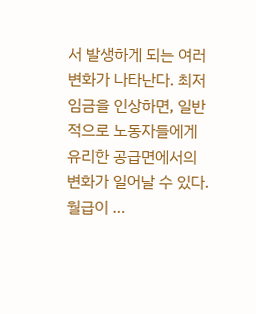서 발생하게 되는 여러 변화가 나타난다. 최저임금을 인상하면, 일반적으로 노동자들에게 유리한 공급면에서의 변화가 일어날 수 있다. 월급이 …